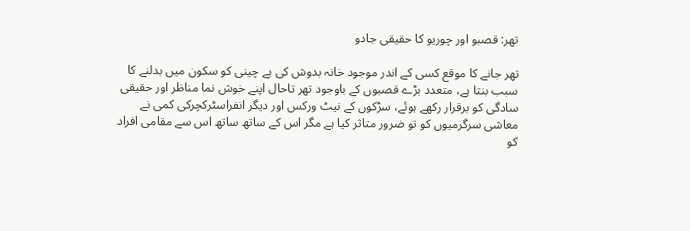تھر: قصبو اور چوریو کا حقیقی جادو

تھر جانے کا موقع کسی کے اندر موجود خانہ بدوش کی بے چینی کو سکون میں بدلنے کا سبب بنتا ہے، متعدد بڑے قصبوں کے باوجود تھر تاحال اپنے خوش نما مناظر اور حقیقی سادگی کو برقرار رکھے ہوئے، سڑکوں کے نیٹ ورکس اور دیگر انفراسٹرکچرکی کمی نے معاشی سرگرمیوں کو تو ضرور متاثر کیا ہے مگر اس کے ساتھ ساتھ اس سے مقامی افراد کو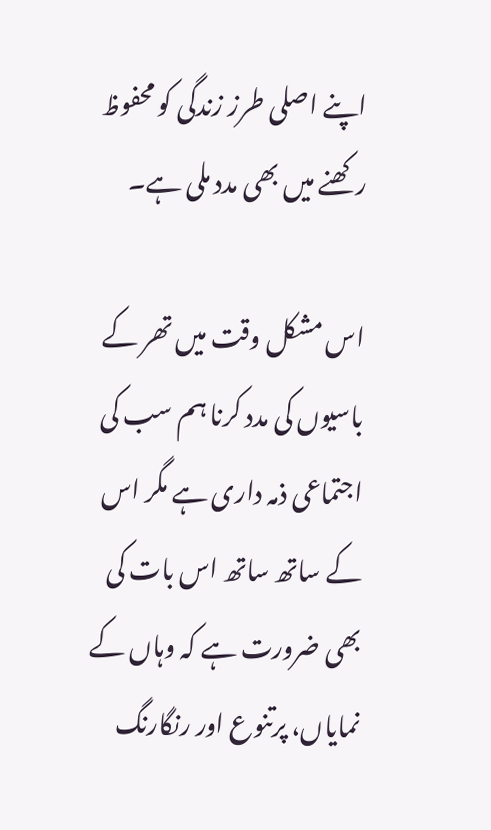اپنے اصلی طرز زندگی کو محفوظ رکھنے میں بھی مدد ملی ہے۔

اس مشکل وقت میں تھر کے باسیوں کی مدد کرنا ہم سب کی اجتماعی ذمہ داری ہے مگر اس کے ساتھ ساتھ اس بات کی بھی ضرورت ہے کہ وہاں کے نمایاں، پرتنوع اور رنگارنگ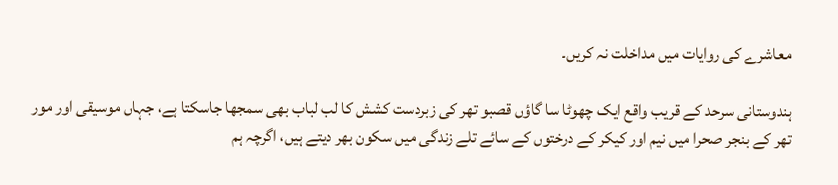معاشرے کی روایات میں مداخلت نہ کریں۔

ہندوستانی سرحد کے قریب واقع ایک چھوٹا سا گاؤں قصبو تھر کی زبردست کشش کا لب لباب بھی سمجھا جاسکتا ہے، جہاں موسیقی اور مور تھر کے بنجر صحرا میں نیم اور کیکر کے درختوں کے سائے تلے زندگی میں سکون بھر دیتے ہیں، اگرچہ ہم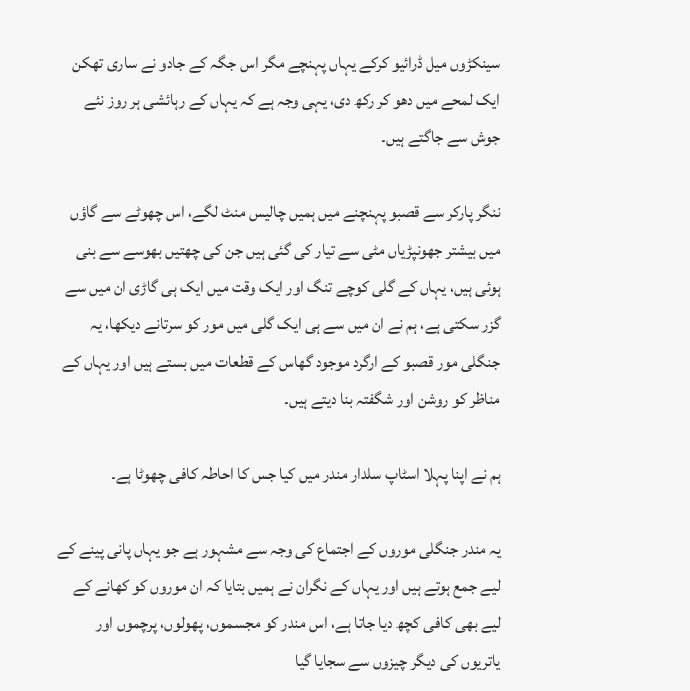سینکڑوں میل ڈرائیو کرکے یہاں پہنچے مگر اس جگہ کے جادو نے ساری تھکن ایک لمحے میں دھو کر رکھ دی، یہی وجہ ہے کہ یہاں کے رہائشی ہر روز نئے جوش سے جاگتے ہیں۔

ننگر پارکر سے قصبو پہنچنے میں ہمیں چالیس منٹ لگے، اس چھوٹے سے گاؤں میں بیشتر جھونپڑیاں مٹی سے تیار کی گئی ہیں جن کی چھتیں بھوسے سے بنی ہوئی ہیں، یہاں کے گلی کوچے تنگ اور ایک وقت میں ایک ہی گاڑی ان میں سے گزر سکتی ہے، ہم نے ان میں سے ہی ایک گلی میں مور کو سرتانے دیکھا، یہ جنگلی مور قصبو کے ارگرد موجود گھاس کے قطعات میں بستے ہیں اور یہاں کے مناظر کو روشن اور شگفتہ بنا دیتے ہیں۔

ہم نے اپنا پہلا اسٹاپ سلدار مندر میں کیا جس کا احاطہ کافی چھوٹا ہے۔

یہ مندر جنگلی موروں کے اجتماع کی وجہ سے مشہور ہے جو یہاں پانی پینے کے لیے جمع ہوتے ہیں اور یہاں کے نگران نے ہمیں بتایا کہ ان موروں کو کھانے کے لیے بھی کافی کچھ دیا جاتا ہے، اس مندر کو مجسموں، پھولوں، پرچموں اور یاتریوں کی دیگر چیزوں سے سجایا گیا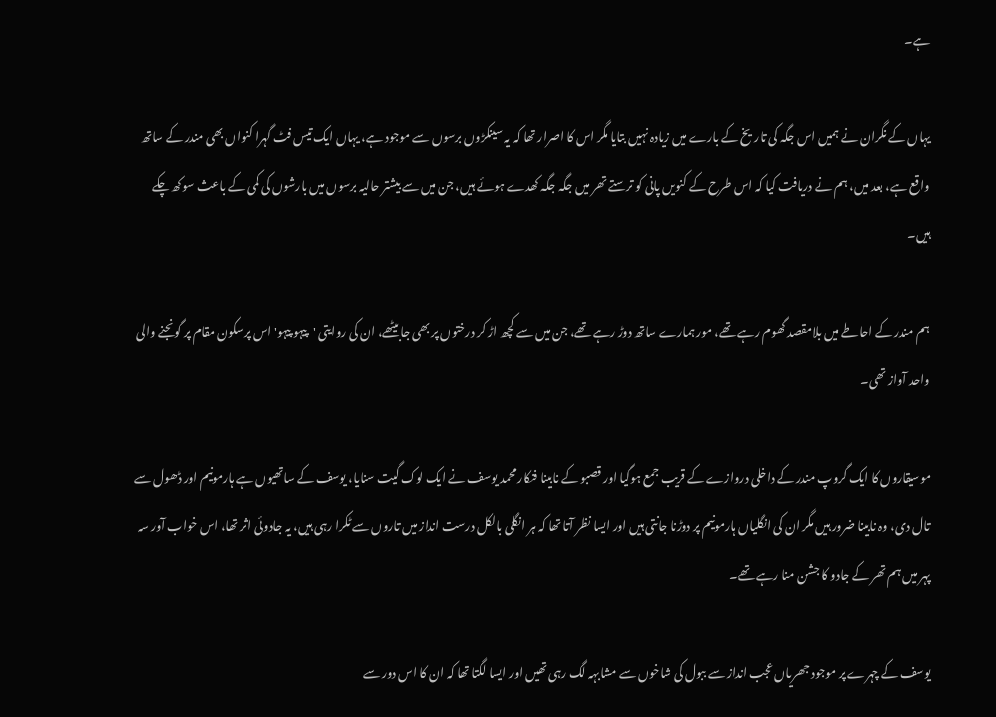ہے۔

یہاں کے نگران نے ہمیں اس جگہ کی تاریخ کے بارے میں زیادہ نہیں بتایا مگر اس کا اصرار تھا کہ یہ سینکڑوں برسوں سے موجود ہے، یہاں ایک تیس فٹ گہرا کنواں بھی مندر کے ساتھ واقع ہے، بعد میں، ہم نے دریافت کیا کہ اس طرح کے کنویں پانی کو ترستے تھر میں جگہ جگہ کھدے ہوئے ہیں، جن میں سے بیشتر حالیہ برسوں میں بارشوں کی کمی کے باعث سوکھ چکے ہیں۔

ہم مندر کے احاطے میں بلامقصد گھوم رہے تھے، مور ہمارے ساتھ دوڑ رہے تھے، جن میں سے کچھ اڑ کر درختوں پر بھی جابیٹھے، ان کی روایتی 'پیہو پیہو' اس پرسکون مقام پر گونجنے والی واحد آواز تھی۔

موسیقاروں کا ایک گروپ مندر کے داخلی دروازے کے قریب جمع ہوگیا اور قصبو کے نابینا فنکار محمد یوسف نے ایک لوک گیت سنایا، یوسف کے ساتھیوں ہے ہارمونیم اور ڈھول سے تال دی، وہ نابینا ضرور ہیں مگر ان کی انگلیاں ہارمونیم پر دوڑنا جانتی ہیں اور ایسا نظر آتا تھا کہ ہر انگلی بالکل درست انداز میں تاروں سے ٹکرا رہی ہیں، یہ جادوئی اثر تھا، اس خواب آور سہ پہر میں ہم تھر کے جادو کا جشن منا رہے تھے۔

یوسف کے چہرے پر موجود جھریاں عجب انداز سے ببول کی شاخوں سے مشابہہ لگ رہی تھیں اور ایسا لگتا تھا کہ ان کا اس دور سے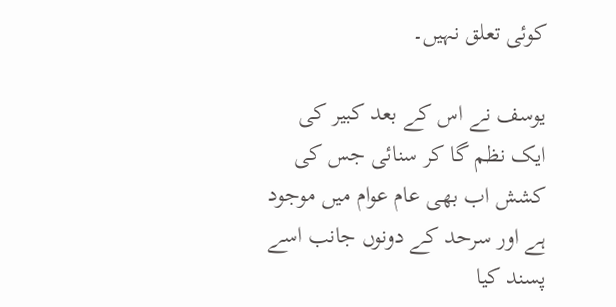کوئی تعلق نہیں۔

یوسف نے اس کے بعد کبیر کی ایک نظم گا کر سنائی جس کی کشش اب بھی عام عوام میں موجود ہے اور سرحد کے دونوں جانب اسے پسند کیا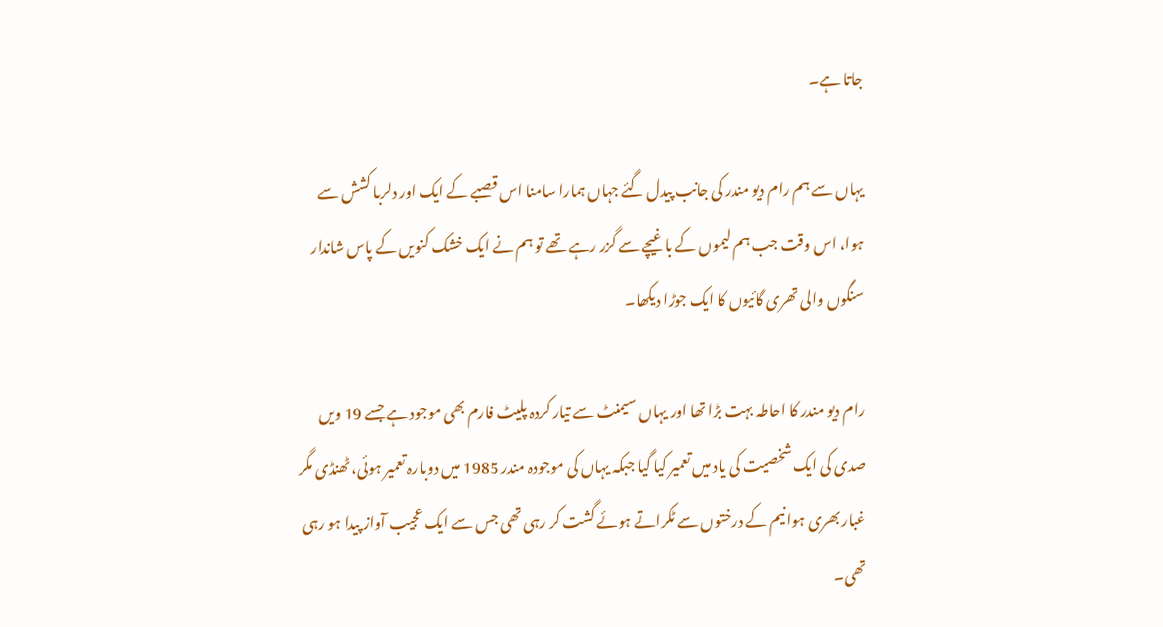جاتا ہے۔

یہاں سے ہم رام دیو مندر کی جانب پیدل گئے جہاں ہمارا سامنا اس قصبے کے ایک اور دلربا کشش سے ہوا، اس وقت جب ہم لیموں کے باغیچے سے گزر رہے تھے تو ہم نے ایک خشک کنویں کے پاس شاندار سنگوں والی تھری گائیوں کا ایک جوڑا دیکھا۔

رام دیو مندر کا احاطہ بہت بڑا تھا اور یہاں سیمنٹ سے تیار کردہ پلیٹ فارم بھی موجود ہے جسے 19 ویں صدی کی ایک شخصیت کی یاد میں تعمیر کیا گیا جبکہ یہاں کی موجودہ مندر 1985 میں دوبارہ تعمیر ہوئی، ٹھنڈی مگر غبار بھری ہوا نیم کے درختوں سے ٹکراتے ہوئے گشت کر رہی تھی جس سے ایک عجیب آواز پیدا ہو رہی تھی۔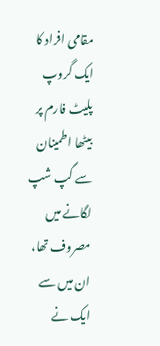مقامی افراد کا ایک گروپ پلیٹ فارم پر بیٹھا اطمینان سے گپ شپ لگانے میں مصروف تھا، ان میں سے ایک نے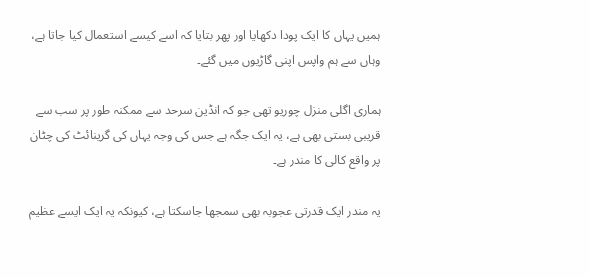ہمیں یہاں کا ایک پودا دکھایا اور پھر بتایا کہ اسے کیسے استعمال کیا جاتا ہے، وہاں سے ہم واپس اپنی گاڑیوں میں گئے۔

ہماری اگلی منزل چوریو تھی جو کہ انڈین سرحد سے ممکنہ طور پر سب سے قریبی بستی بھی ہے، یہ ایک جگہ ہے جس کی وجہ یہاں کی گرینائٹ کی چٹان پر واقع کالی کا مندر ہے۔

یہ مندر ایک قدرتی عجوبہ بھی سمجھا جاسکتا ہے، کیونکہ یہ ایک ایسے عظیم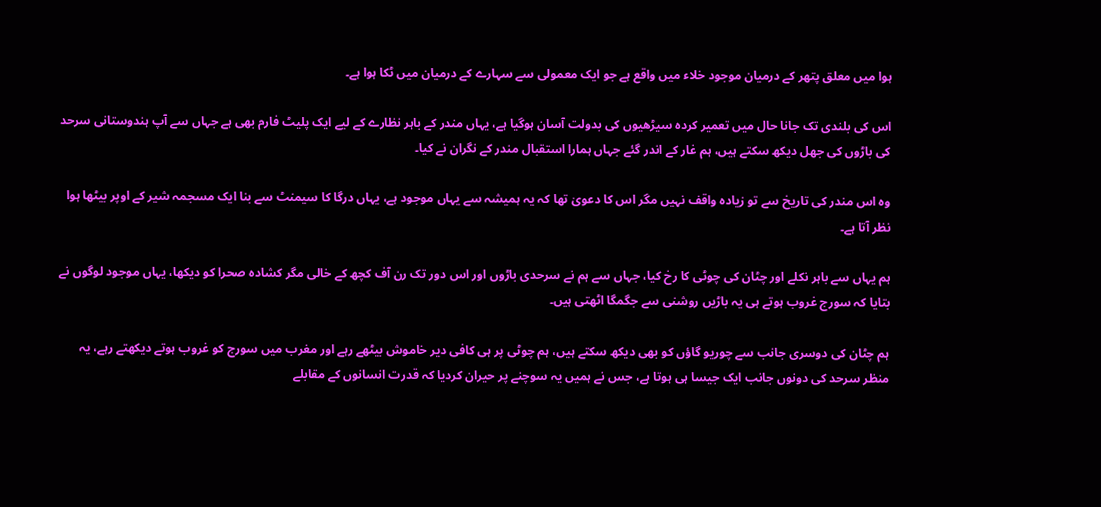ہوا میں معلق پتھر کے درمیان موجود خلاء میں واقع ہے جو ایک معمولی سے سہارے کے درمیان میں ٹکا ہوا ہے۔

اس کی بلندی تک جانا حال میں تعمیر کردہ سیڑھیوں کی بدولت آسان ہوگیا ہے، یہاں مندر کے باہر نظارے کے لیے ایک پلیٹ فارم بھی ہے جہاں سے آپ ہندوستانی سرحد کی باڑوں کی جھل دیکھ سکتے ہیں، ہم غار کے اندر گئے جہاں ہمارا استقبال مندر کے نگران نے کیا۔

وہ اس مندر کی تاریخ سے تو زیادہ واقف نہیں مگر اس کا دعویٰ تھا کہ یہ ہمیشہ سے یہاں موجود ہے، یہاں درگا کا سیمنٹ سے بنا ایک مسجمہ شیر کے اوپر بیٹھا ہوا نظر آتا ہے۔

ہم یہاں سے باہر نکلے اور چٹان کی چوٹی کا رخ کیا، جہاں سے ہم نے سرحدی باڑوں اور اس دور تک رن آف کچھ کے خالی مگر کشادہ صحرا کو دیکھا، یہاں موجود لوگوں نے بتایا کہ سورج غروب ہوتے ہی یہ باڑیں روشنی سے جگمگا اٹھتی ہیں۔

ہم چٹان کی دوسری جانب سے چوریو گاؤں کو بھی دیکھ سکتے ہیں، ہم چوٹی پر ہی کافی دیر خاموش بیٹھے رہے اور مغرب میں سورج کو غروب ہوتے دیکھتے رہے، یہ منظر سرحد کی دونوں جانب ایک جیسا ہی ہوتا ہے، جس نے ہمیں یہ سوچنے پر حیران کردیا کہ قدرت انسانوں کے مقابلے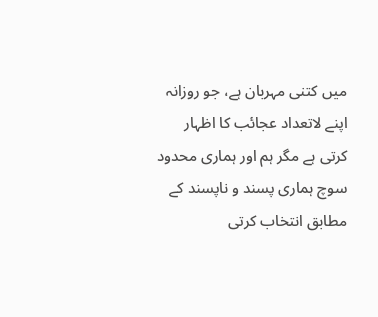میں کتنی مہربان ہے، جو روزانہ اپنے لاتعداد عجائب کا اظہار کرتی ہے مگر ہم اور ہماری محدود سوچ ہماری پسند و ناپسند کے مطابق انتخاب کرتی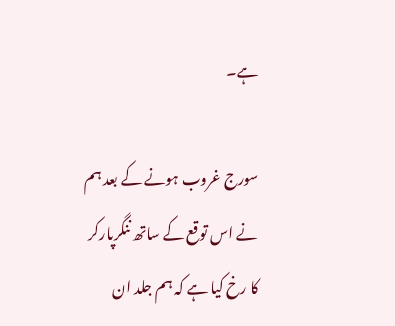ہے۔

سورج غروب ہونے کے بعد ہم نے اس توقع کے ساتھ ننگرپارکر کا رخ کیا ہے کہ ہم جلد ان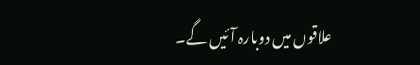علاقوں میں دوبارہ آئیں گے۔